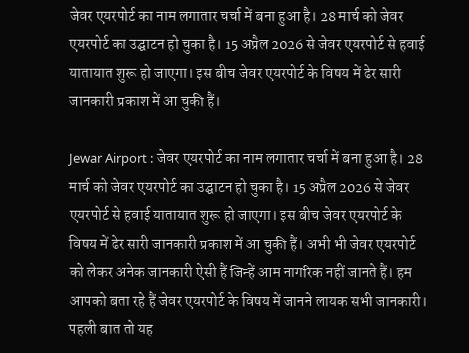जेवर एयरपोर्ट का नाम लगातार चर्चा में बना हुआ है। 28 मार्च को जेवर एयरपोर्ट का उद्घाटन हो चुका है। 15 अप्रैल 2026 से जेवर एयरपोर्ट से हवाई यातायात शुरू हो जाएगा। इस बीच जेवर एयरपोर्ट के विषय में ढेर सारी जानकारी प्रकाश में आ चुकी हैं।

Jewar Airport : जेवर एयरपोर्ट का नाम लगातार चर्चा में बना हुआ है। 28 मार्च को जेवर एयरपोर्ट का उद्घाटन हो चुका है। 15 अप्रैल 2026 से जेवर एयरपोर्ट से हवाई यातायात शुरू हो जाएगा। इस बीच जेवर एयरपोर्ट के विषय में ढेर सारी जानकारी प्रकाश में आ चुकी हैं। अभी भी जेवर एयरपोर्ट को लेकर अनेक जानकारी ऐसी हैं जिन्हें आम नागरिक नहीं जानते हैं। हम आपको बता रहे हैं जेवर एयरपोर्ट के विषय में जानने लायक सभी जानकारी।
पहली बात तो यह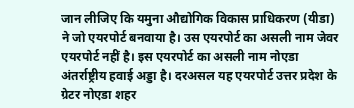जान लीजिए कि यमुना औद्योगिक विकास प्राधिकरण (यीडा) ने जो एयरपोर्ट बनवाया है। उस एयरपोर्ट का असली नाम जेवर एयरपोर्ट नहीं है। इस एयरपोर्ट का असली नाम नोएडा अंतर्राष्ट्रीय हवाई अड्डा है। दरअसल यह एयरपोर्ट उत्तर प्रदेश के ग्रेटर नोएडा शहर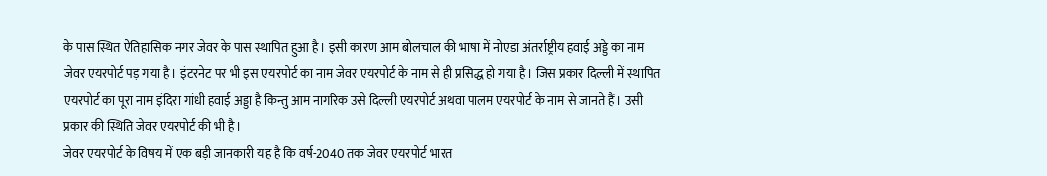के पास स्थित ऐतिहासिक नगर जेवर के पास स्थापित हुआ है। इसी कारण आम बोलचाल की भाषा में नोएडा अंतर्राष्ट्रीय हवाई अड्डे का नाम जेवर एयरपोर्ट पड़ गया है। इंटरनेट पर भी इस एयरपोर्ट का नाम जेवर एयरपोर्ट के नाम से ही प्रसिद्ध हो गया है। जिस प्रकार दिल्ली में स्थापित एयरपोर्ट का पूरा नाम इंदिरा गांधी हवाई अड्डा है किन्तु आम नागरिक उसे दिल्ली एयरपोर्ट अथवा पालम एयरपोर्ट के नाम से जानते हैं। उसी प्रकार की स्थिति जेवर एयरपोर्ट की भी है।
जेवर एयरपोर्ट के विषय में एक बड़ी जानकारी यह है कि वर्ष-2040 तक जेवर एयरपोर्ट भारत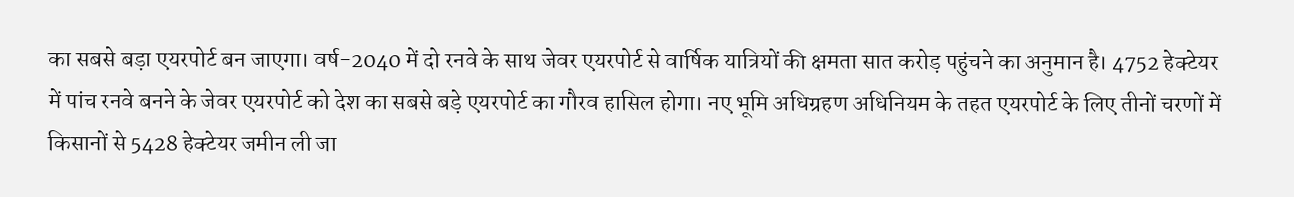का सबसे बड़ा एयरपोर्ट बन जाएगा। वर्ष-2040 में दो रनवे के साथ जेवर एयरपोर्ट से वार्षिक यात्रियों की क्षमता सात करोड़ पहुंचने का अनुमान है। 4752 हेक्टेयर में पांच रनवे बनने के जेवर एयरपोर्ट को देश का सबसे बड़े एयरपोर्ट का गौरव हासिल होगा। नए भूमि अधिग्रहण अधिनियम के तहत एयरपोर्ट के लिए तीनों चरणों में किसानों से 5428 हेक्टेयर जमीन ली जा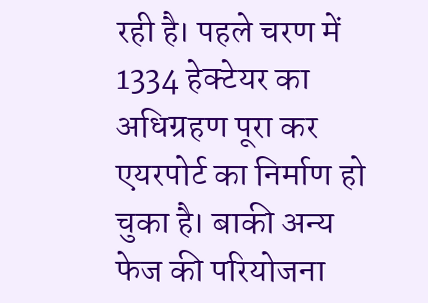रही है। पहले चरण में 1334 हेक्टेयर का अधिग्रहण पूरा कर एयरपोर्ट का निर्माण हो चुका है। बाकी अन्य फेज की परियोजना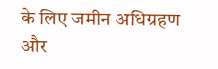के लिए जमीन अधिग्रहण और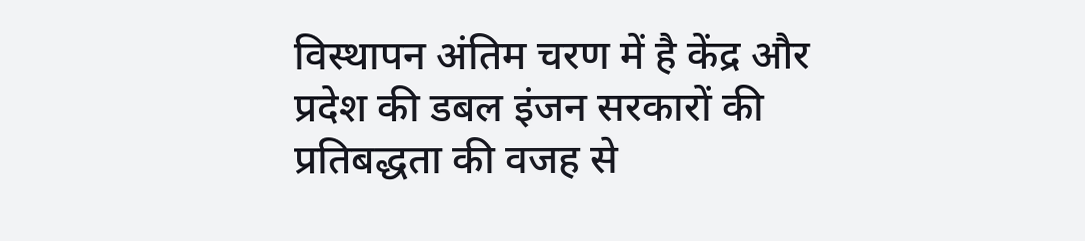विस्थापन अंतिम चरण में है केंद्र और प्रदेश की डबल इंजन सरकारों की प्रतिबद्धता की वजह से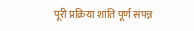पूरी प्रक्रिया शांति पूर्ण संपन्न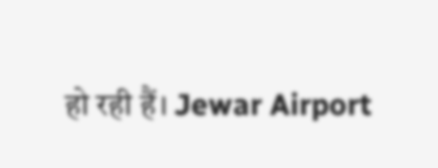हो रही हैं। Jewar Airport